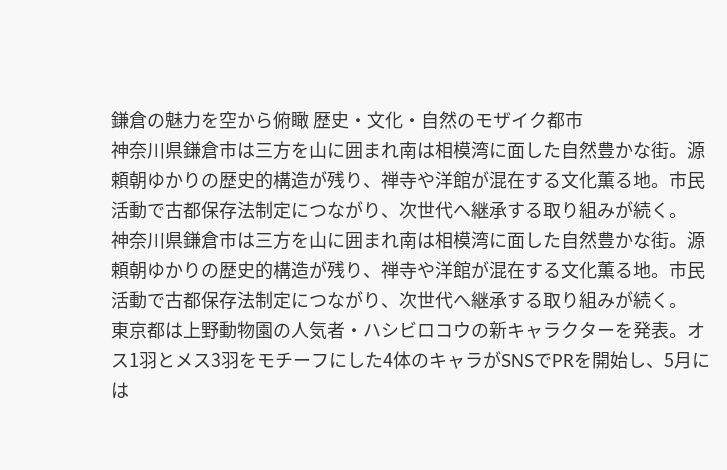鎌倉の魅力を空から俯瞰 歴史・文化・自然のモザイク都市
神奈川県鎌倉市は三方を山に囲まれ南は相模湾に面した自然豊かな街。源頼朝ゆかりの歴史的構造が残り、禅寺や洋館が混在する文化薫る地。市民活動で古都保存法制定につながり、次世代へ継承する取り組みが続く。
神奈川県鎌倉市は三方を山に囲まれ南は相模湾に面した自然豊かな街。源頼朝ゆかりの歴史的構造が残り、禅寺や洋館が混在する文化薫る地。市民活動で古都保存法制定につながり、次世代へ継承する取り組みが続く。
東京都は上野動物園の人気者・ハシビロコウの新キャラクターを発表。オス1羽とメス3羽をモチーフにした4体のキャラがSNSでPRを開始し、5月には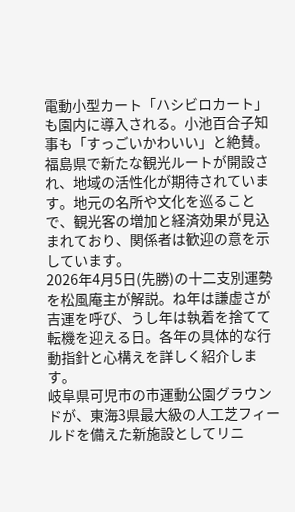電動小型カート「ハシビロカート」も園内に導入される。小池百合子知事も「すっごいかわいい」と絶賛。
福島県で新たな観光ルートが開設され、地域の活性化が期待されています。地元の名所や文化を巡ることで、観光客の増加と経済効果が見込まれており、関係者は歓迎の意を示しています。
2026年4月5日(先勝)の十二支別運勢を松風庵主が解説。ね年は謙虚さが吉運を呼び、うし年は執着を捨てて転機を迎える日。各年の具体的な行動指針と心構えを詳しく紹介します。
岐阜県可児市の市運動公園グラウンドが、東海3県最大級の人工芝フィールドを備えた新施設としてリニ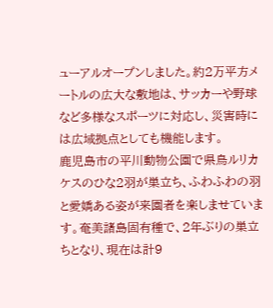ューアルオープンしました。約2万平方メートルの広大な敷地は、サッカーや野球など多様なスポーツに対応し、災害時には広域拠点としても機能します。
鹿児島市の平川動物公園で県鳥ルリカケスのひな2羽が巣立ち、ふわふわの羽と愛嬌ある姿が来園者を楽しませています。奄美諸島固有種で、2年ぶりの巣立ちとなり、現在は計9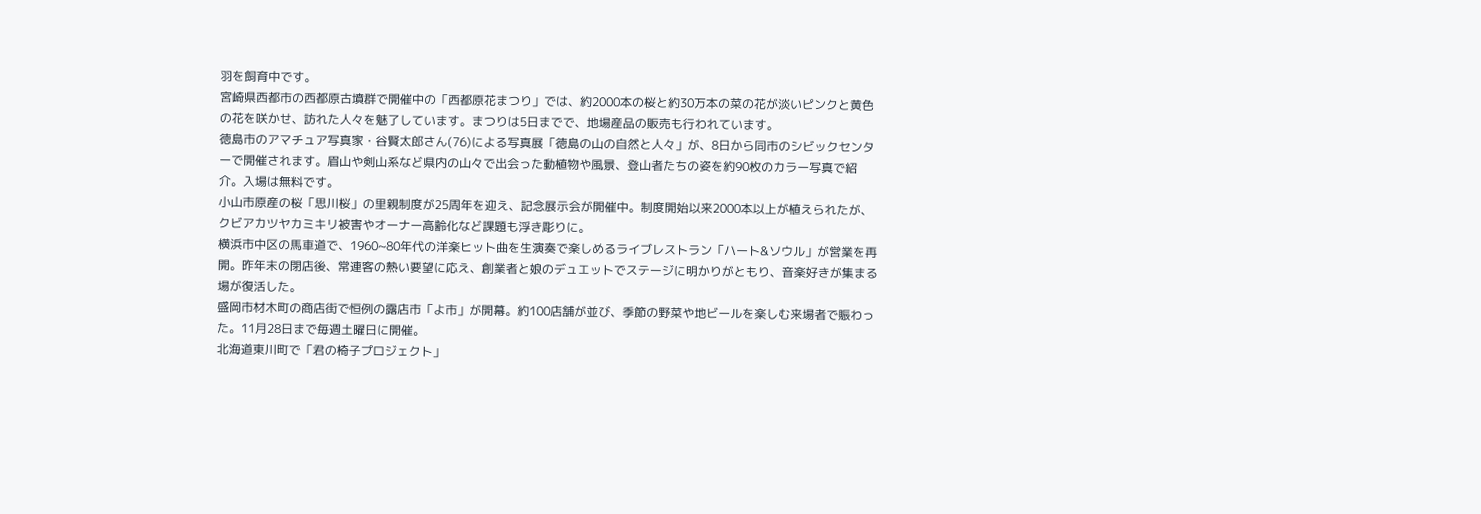羽を飼育中です。
宮崎県西都市の西都原古墳群で開催中の「西都原花まつり」では、約2000本の桜と約30万本の菜の花が淡いピンクと黄色の花を咲かせ、訪れた人々を魅了しています。まつりは5日までで、地場産品の販売も行われています。
徳島市のアマチュア写真家・谷賢太郎さん(76)による写真展「徳島の山の自然と人々」が、8日から同市のシビックセンターで開催されます。眉山や剣山系など県内の山々で出会った動植物や風景、登山者たちの姿を約90枚のカラー写真で紹介。入場は無料です。
小山市原産の桜「思川桜」の里親制度が25周年を迎え、記念展示会が開催中。制度開始以来2000本以上が植えられたが、クビアカツヤカミキリ被害やオーナー高齢化など課題も浮き彫りに。
横浜市中区の馬車道で、1960~80年代の洋楽ヒット曲を生演奏で楽しめるライブレストラン「ハート&ソウル」が営業を再開。昨年末の閉店後、常連客の熱い要望に応え、創業者と娘のデュエットでステージに明かりがともり、音楽好きが集まる場が復活した。
盛岡市材木町の商店街で恒例の露店市「よ市」が開幕。約100店舗が並び、季節の野菜や地ビールを楽しむ来場者で賑わった。11月28日まで毎週土曜日に開催。
北海道東川町で「君の椅子プロジェクト」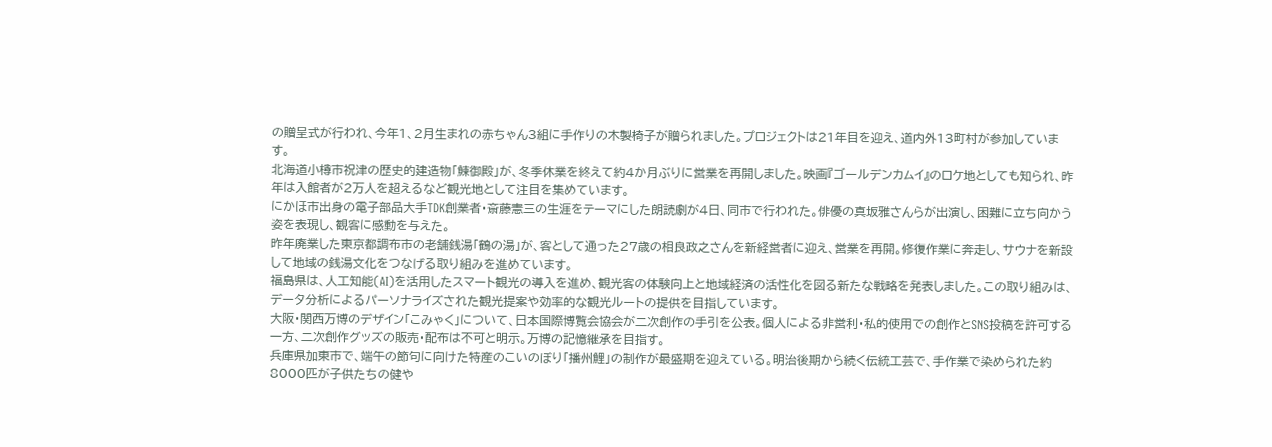の贈呈式が行われ、今年1、2月生まれの赤ちゃん3組に手作りの木製椅子が贈られました。プロジェクトは21年目を迎え、道内外13町村が参加しています。
北海道小樽市祝津の歴史的建造物「鰊御殿」が、冬季休業を終えて約4か月ぶりに営業を再開しました。映画『ゴールデンカムイ』のロケ地としても知られ、昨年は入館者が2万人を超えるなど観光地として注目を集めています。
にかほ市出身の電子部品大手TDK創業者・斎藤憲三の生涯をテーマにした朗読劇が4日、同市で行われた。俳優の真坂雅さんらが出演し、困難に立ち向かう姿を表現し、観客に感動を与えた。
昨年廃業した東京都調布市の老舗銭湯「鶴の湯」が、客として通った27歳の相良政之さんを新経営者に迎え、営業を再開。修復作業に奔走し、サウナを新設して地域の銭湯文化をつなげる取り組みを進めています。
福島県は、人工知能(AI)を活用したスマート観光の導入を進め、観光客の体験向上と地域経済の活性化を図る新たな戦略を発表しました。この取り組みは、データ分析によるパーソナライズされた観光提案や効率的な観光ルートの提供を目指しています。
大阪・関西万博のデザイン「こみゃく」について、日本国際博覧会協会が二次創作の手引を公表。個人による非営利・私的使用での創作とSNS投稿を許可する一方、二次創作グッズの販売・配布は不可と明示。万博の記憶継承を目指す。
兵庫県加東市で、端午の節句に向けた特産のこいのぼり「播州鯉」の制作が最盛期を迎えている。明治後期から続く伝統工芸で、手作業で染められた約8000匹が子供たちの健や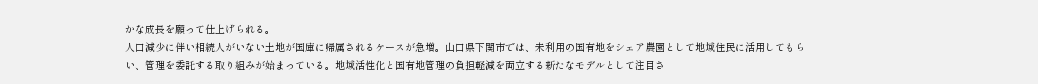かな成長を願って仕上げられる。
人口減少に伴い相続人がいない土地が国庫に帰属されるケースが急増。山口県下関市では、未利用の国有地をシェア農園として地域住民に活用してもらい、管理を委託する取り組みが始まっている。地域活性化と国有地管理の負担軽減を両立する新たなモデルとして注目さ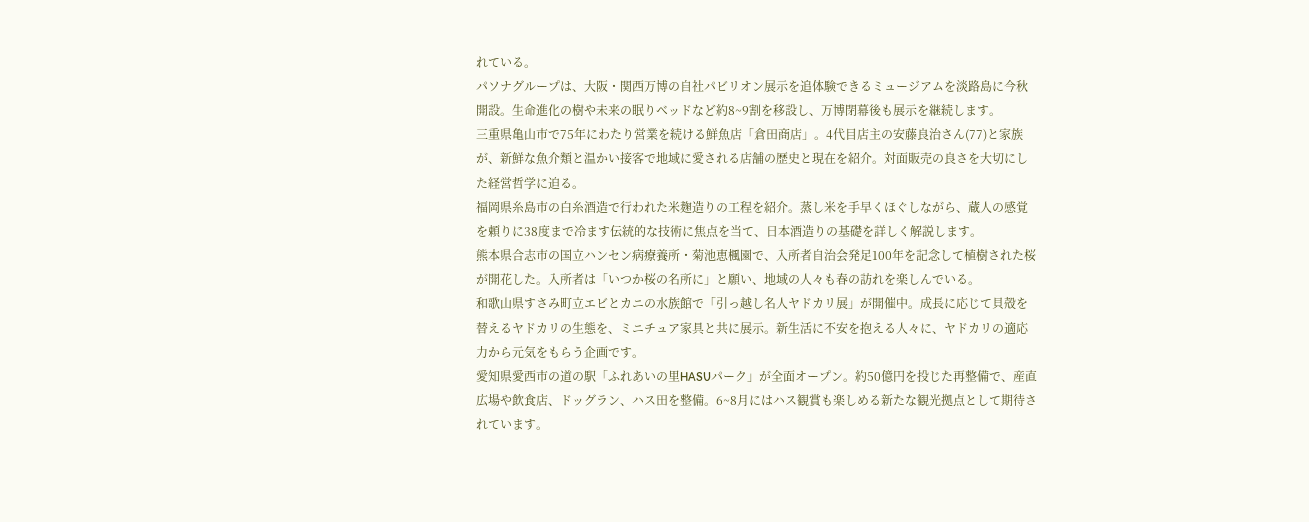れている。
パソナグループは、大阪・関西万博の自社パビリオン展示を追体験できるミュージアムを淡路島に今秋開設。生命進化の樹や未来の眠りベッドなど約8~9割を移設し、万博閉幕後も展示を継続します。
三重県亀山市で75年にわたり営業を続ける鮮魚店「倉田商店」。4代目店主の安藤良治さん(77)と家族が、新鮮な魚介類と温かい接客で地域に愛される店舗の歴史と現在を紹介。対面販売の良さを大切にした経営哲学に迫る。
福岡県糸島市の白糸酒造で行われた米麹造りの工程を紹介。蒸し米を手早くほぐしながら、蔵人の感覚を頼りに38度まで冷ます伝統的な技術に焦点を当て、日本酒造りの基礎を詳しく解説します。
熊本県合志市の国立ハンセン病療養所・菊池恵楓園で、入所者自治会発足100年を記念して植樹された桜が開花した。入所者は「いつか桜の名所に」と願い、地域の人々も春の訪れを楽しんでいる。
和歌山県すさみ町立エビとカニの水族館で「引っ越し名人ヤドカリ展」が開催中。成長に応じて貝殻を替えるヤドカリの生態を、ミニチュア家具と共に展示。新生活に不安を抱える人々に、ヤドカリの適応力から元気をもらう企画です。
愛知県愛西市の道の駅「ふれあいの里HASUパーク」が全面オープン。約50億円を投じた再整備で、産直広場や飲食店、ドッグラン、ハス田を整備。6~8月にはハス観賞も楽しめる新たな観光拠点として期待されています。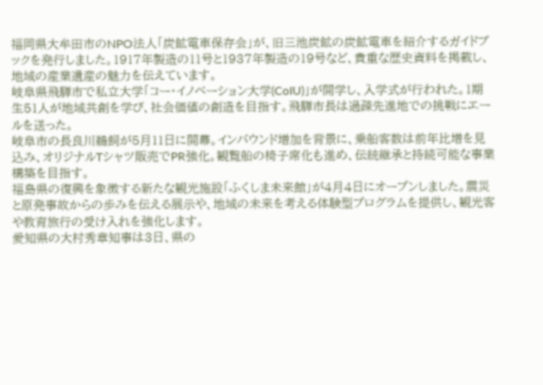福岡県大牟田市のNPO法人「炭鉱電車保存会」が、旧三池炭鉱の炭鉱電車を紹介するガイドブックを発行しました。1917年製造の11号と1937年製造の19号など、貴重な歴史資料を掲載し、地域の産業遺産の魅力を伝えています。
岐阜県飛騨市で私立大学「コー・イノベーション大学(CoIU)」が開学し、入学式が行われた。1期生51人が地域共創を学び、社会価値の創造を目指す。飛騨市長は過疎先進地での挑戦にエールを送った。
岐阜市の長良川鵜飼が5月11日に開幕。インバウンド増加を背景に、乗船客数は前年比増を見込み、オリジナルTシャツ販売でPR強化。観覧船の椅子席化も進め、伝統継承と持続可能な事業構築を目指す。
福島県の復興を象徴する新たな観光施設「ふくしま未来館」が4月4日にオープンしました。震災と原発事故からの歩みを伝える展示や、地域の未来を考える体験型プログラムを提供し、観光客や教育旅行の受け入れを強化します。
愛知県の大村秀章知事は3日、県の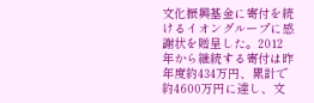文化振興基金に寄付を続けるイオングループに感謝状を贈呈した。2012年から継続する寄付は昨年度約434万円、累計で約4600万円に達し、文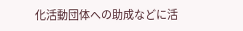化活動団体への助成などに活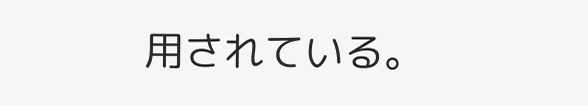用されている。